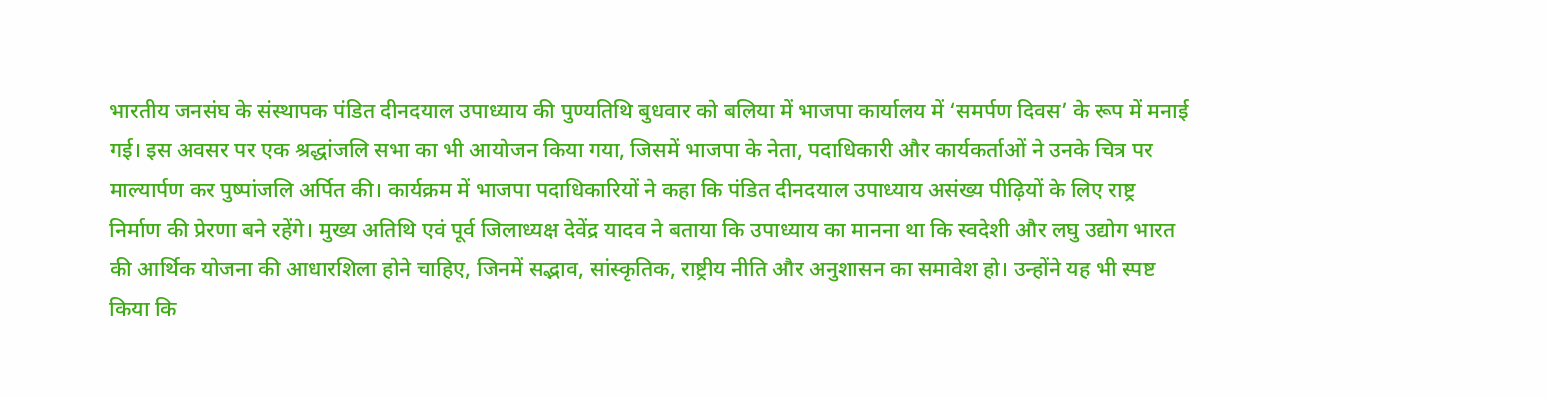भारतीय जनसंघ के संस्थापक पंडित दीनदयाल उपाध्याय की पुण्यतिथि बुधवार को बलिया में भाजपा कार्यालय में ‘समर्पण दिवस’ के रूप में मनाई गई। इस अवसर पर एक श्रद्धांजलि सभा का भी आयोजन किया गया, जिसमें भाजपा के नेता, पदाधिकारी और कार्यकर्ताओं ने उनके चित्र पर माल्यार्पण कर पुष्पांजलि अर्पित की। कार्यक्रम में भाजपा पदाधिकारियों ने कहा कि पंडित दीनदयाल उपाध्याय असंख्य पीढ़ियों के लिए राष्ट्र निर्माण की प्रेरणा बने रहेंगे। मुख्य अतिथि एवं पूर्व जिलाध्यक्ष देवेंद्र यादव ने बताया कि उपाध्याय का मानना था कि स्वदेशी और लघु उद्योग भारत की आर्थिक योजना की आधारशिला होने चाहिए, जिनमें सद्भाव, सांस्कृतिक, राष्ट्रीय नीति और अनुशासन का समावेश हो। उन्होंने यह भी स्पष्ट किया कि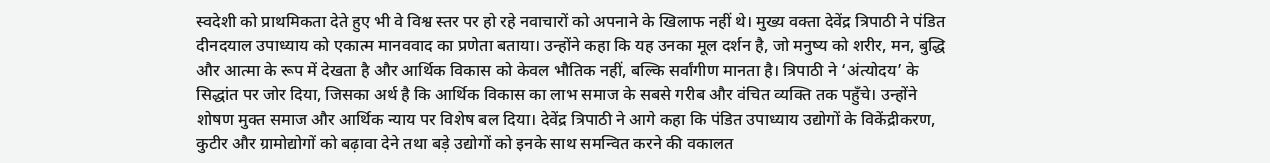स्वदेशी को प्राथमिकता देते हुए भी वे विश्व स्तर पर हो रहे नवाचारों को अपनाने के खिलाफ नहीं थे। मुख्य वक्ता देवेंद्र त्रिपाठी ने पंडित दीनदयाल उपाध्याय को एकात्म मानववाद का प्रणेता बताया। उन्होंने कहा कि यह उनका मूल दर्शन है, जो मनुष्य को शरीर, मन, बुद्धि और आत्मा के रूप में देखता है और आर्थिक विकास को केवल भौतिक नहीं, बल्कि सर्वांगीण मानता है। त्रिपाठी ने ‘अंत्योदय’ के सिद्धांत पर जोर दिया, जिसका अर्थ है कि आर्थिक विकास का लाभ समाज के सबसे गरीब और वंचित व्यक्ति तक पहुँचे। उन्होंने शोषण मुक्त समाज और आर्थिक न्याय पर विशेष बल दिया। देवेंद्र त्रिपाठी ने आगे कहा कि पंडित उपाध्याय उद्योगों के विकेंद्रीकरण, कुटीर और ग्रामोद्योगों को बढ़ावा देने तथा बड़े उद्योगों को इनके साथ समन्वित करने की वकालत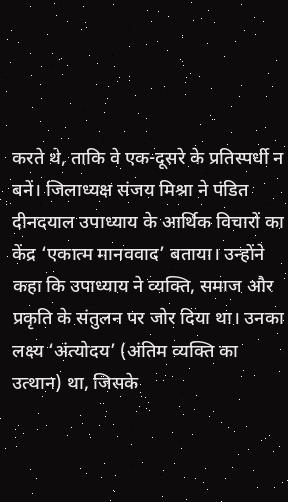करते थे, ताकि वे एक-दूसरे के प्रतिस्पर्धी न बनें। जिलाध्यक्ष संजय मिश्रा ने पंडित दीनदयाल उपाध्याय के आर्थिक विचारों का केंद्र ‘एकात्म मानववाद’ बताया। उन्होंने कहा कि उपाध्याय ने व्यक्ति, समाज और प्रकृति के संतुलन पर जोर दिया था। उनका लक्ष्य ‘अंत्योदय’ (अंतिम व्यक्ति का उत्थान) था, जिसके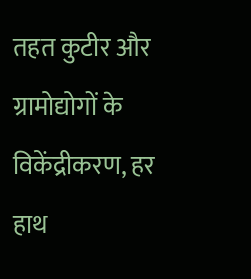तहत कुटीर और ग्रामोद्योगों के विकेंद्रीकरण, हर हाथ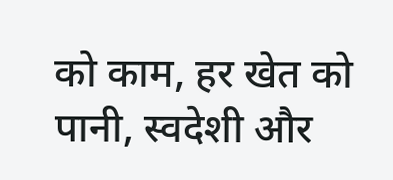को काम, हर खेत को पानी, स्वदेशी और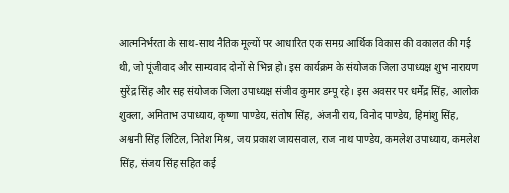आत्मनिर्भरता के साथ-साथ नैतिक मूल्यों पर आधारित एक समग्र आर्थिक विकास की वकालत की गई थी, जो पूंजीवाद और साम्यवाद दोनों से भिन्न हो। इस कार्यक्रम के संयोजक जिला उपाध्यक्ष शुभ नारायण सुरेंद्र सिंह और सह संयोजक जिला उपाध्यक्ष संजीव कुमार डम्पू रहे। इस अवसर पर धर्मेंद्र सिंह, आलोक शुक्ला, अमिताभ उपाध्याय, कृष्णा पाण्डेय, संतोष सिंह, अंजनी राय, विनोद पाण्डेय, हिमांशु सिंह, अश्वनी सिंह लिटिल, नितेश मिश्र, जय प्रकाश जायसवाल, राज नाथ पाण्डेय, कमलेश उपाध्याय, कमलेश सिंह, संजय सिंह सहित कई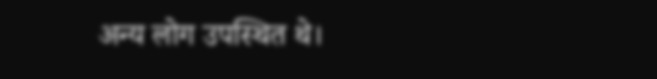अन्य लोग उपस्थित थे।